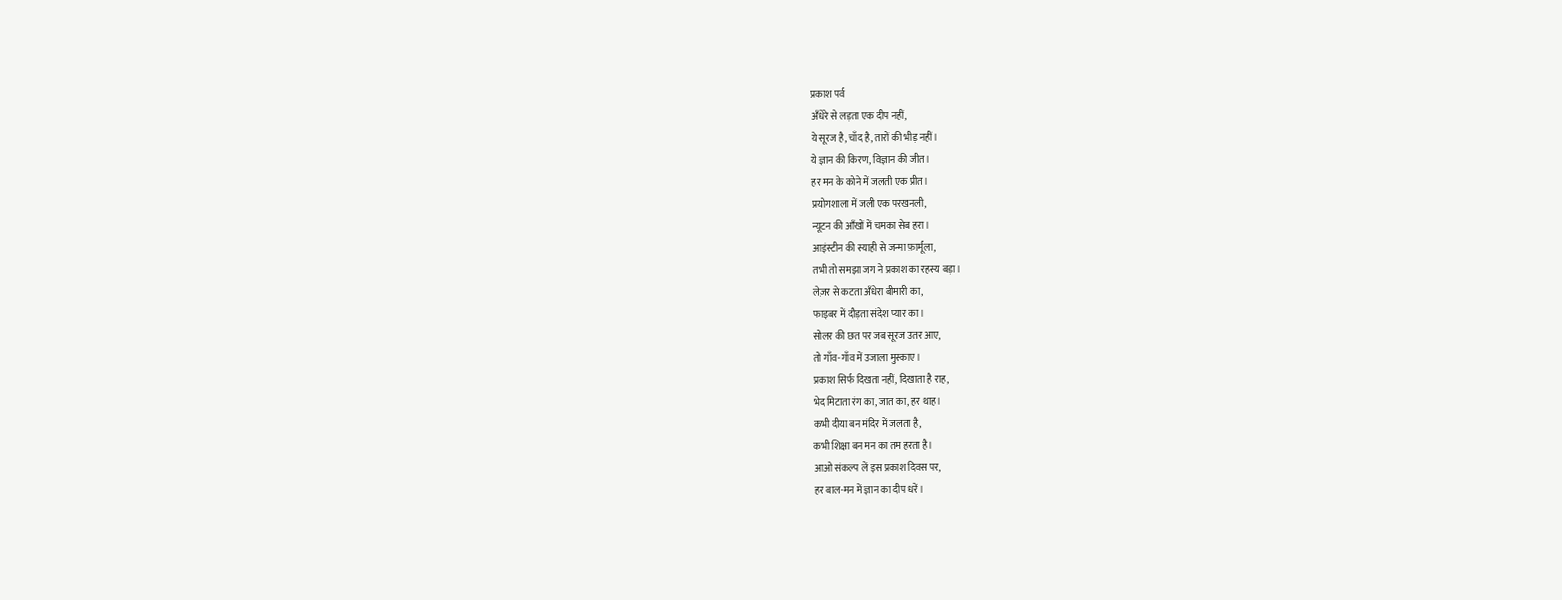प्रकाश पर्व
अँधेरे से लड़ता एक दीप नहीं,
ये सूरज है, चाँद है, तारों की भीड़ नहीं।
ये ज्ञान की किरण, विज्ञान की जीत।
हर मन के कोने में जलती एक प्रीत।
प्रयोगशाला में जली एक परखनली,
न्यूटन की आँखों में चमका सेब हरा।
आइंस्टीन की स्याही से जन्मा फ़ार्मूला,
तभी तो समझा जग ने प्रकाश का रहस्य बड़ा।
लेज़र से कटता अँधेरा बीमारी का,
फाइबर में दौड़ता संदेश प्यार का।
सोलर की छत पर जब सूरज उतर आए,
तो गाँव-गाँव में उजाला मुस्काए।
प्रकाश सिर्फ दिखता नहीं, दिखाता है राह,
भेद मिटाता रंग का, जात का, हर थाह।
कभी दीया बन मंदिर में जलता है,
कभी शिक्षा बन मन का तम हरता है।
आओ संकल्प लें इस प्रकाश दिवस पर,
हर बाल-मन में ज्ञान का दीप धरें।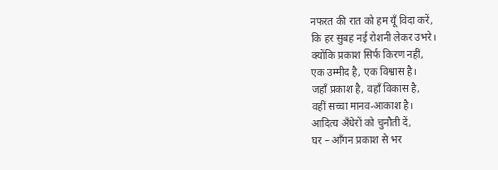नफरत की रात को हम यूँ विदा करें,
कि हर सुबह नई रोशनी लेकर उभरे।
क्योंकि प्रकाश सिर्फ किरण नहीं,
एक उम्मीद है, एक विश्वास है।
जहाँ प्रकाश है, वहाँ विकास है,
वहीं सच्चा मानव-आकाश है।
आदित्य अँधेरों को चुनौती दें,
घर – आँगन प्रकाश से भर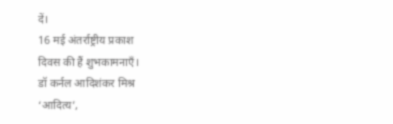दें।
16 मई अंतर्राष्ट्रीय प्रकाश
दिवस की हैं शुभकामनाएँ।
डॉ कर्नल आदिशंकर मिश्र
‘आदित्य’,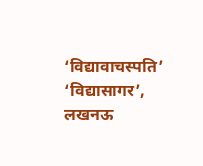‘विद्यावाचस्पति’
‘विद्यासागर’, लखनऊ